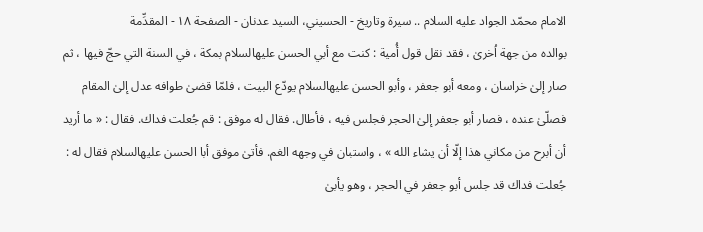الامام محمّد الجواد عليه السلام .. سيرة وتاريخ - الحسيني، السيد عدنان - الصفحة ١٨ - المقدِّمة
بوالده من جهة اُخرىٰ ، فقد نقل قول أُمية : كنت مع أبي الحسن عليهالسلام بمكة ، في السنة التي حجّ فيها ، ثم صار إلىٰ خراسان ، ومعه أبو جعفر ، وأبو الحسن عليهالسلام يودّع البيت ، فلمّا قضىٰ طوافه عدل إلىٰ المقام فصلّىٰ عنده ، فصار أبو جعفر إلىٰ الحجر فجلس فيه ، فأطال. فقال له موفق : قم جُعلت فداك. فقال : « ما أريد أن أبرح من مكاني هذا إلّا أن يشاء الله » ، واستبان في وجهه الغم. فأتىٰ موفق أبا الحسن عليهالسلام فقال له : جُعلت فداك قد جلس أبو جعفر في الحجر ، وهو يأبىٰ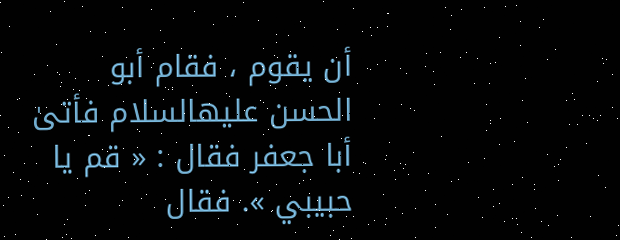أن يقوم ، فقام أبو الحسن عليهالسلام فأتىٰ أبا جعفر فقال : « قم يا حبيبي ». فقال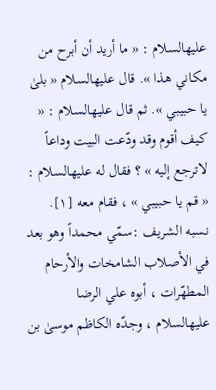عليهالسلام : « ما أريد أن أبرح من مكاني هذا ». قال عليهالسلام « بلىٰ يا حبيبي ». ثم قال عليهالسلام : « كيف أقوم وقد ودّعت البيت وداعاً لاترجع إليه » ؟ فقال له عليهالسلام : « قم يا حبيبي » ، فقام معه [١].
نسبه الشريف :سمّي محمداً وهو بعد في الأصلاب الشامخات والأرحام المطهّرات ، أبوه علي الرضا عليهالسلام ، وجدّه الكاظم موسىٰ بن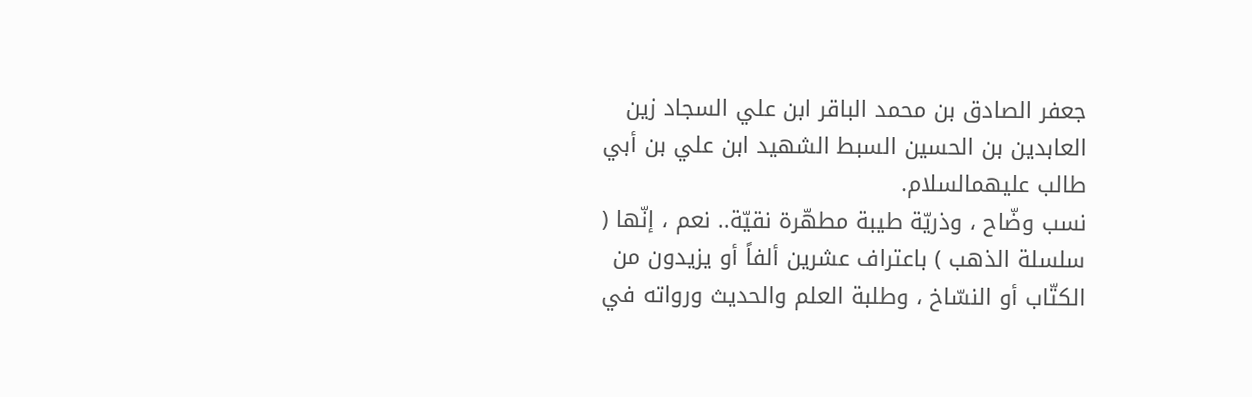جعفر الصادق بن محمد الباقر ابن علي السجاد زين العابدين بن الحسين السبط الشهيد ابن علي بن أبي طالب عليهمالسلام.
نسب وضّاح ، وذريّة طيبة مطهّرة نقيّة.. نعم ، إنّها ( سلسلة الذهب ) باعتراف عشرين ألفاً أو يزيدون من الكتّاب أو النسّاخ ، وطلبة العلم والحديث ورواته في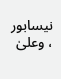نيسابور ، وعلىٰ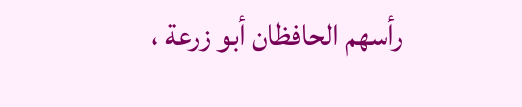رأسهم الحافظان أبو زرعة ،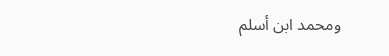ومحمد ابن أسلم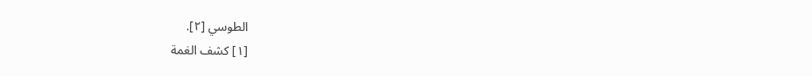الطوسي [٢].
[١] كشف الغمة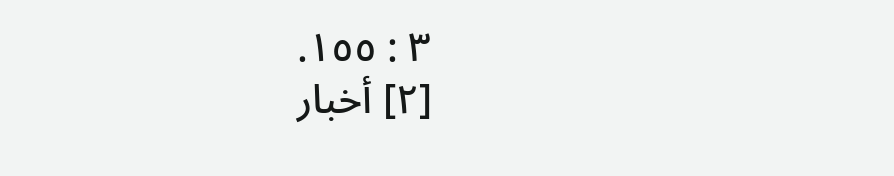٣ : ١٥٥.
[٢] أخبار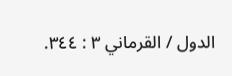الدول / القرماني ٣ : ٣٤٤.